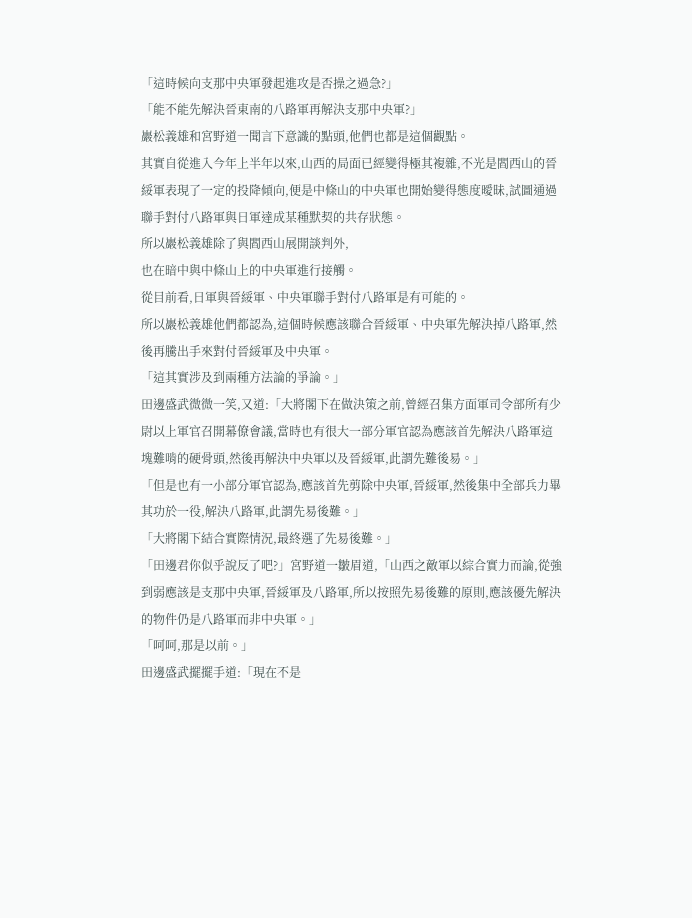「這時候向支那中央軍發起進攻是否操之過急?」
「能不能先解決晉東南的八路軍再解決支那中央軍?」
巖松義雄和宮野道一聞言下意識的點頭,他們也都是這個觀點。
其實自從進入今年上半年以來,山西的局面已經變得極其複雜,不光是閻西山的晉綏軍表現了一定的投降傾向,便是中條山的中央軍也開始變得態度曖昧,試圖通過聯手對付八路軍與日軍達成某種默契的共存狀態。
所以巖松義雄除了與閻西山展開談判外,
也在暗中與中條山上的中央軍進行接觸。
從目前看,日軍與晉綏軍、中央軍聯手對付八路軍是有可能的。
所以巖松義雄他們都認為,這個時候應該聯合晉綏軍、中央軍先解決掉八路軍,然後再騰出手來對付晉綏軍及中央軍。
「這其實涉及到兩種方法論的爭論。」
田邊盛武微微一笑,又道:「大將閣下在做決策之前,曾經召集方面軍司令部所有少尉以上軍官召開幕僚會議,當時也有很大一部分軍官認為應該首先解決八路軍這塊難啃的硬骨頭,然後再解決中央軍以及晉綏軍,此謂先難後易。」
「但是也有一小部分軍官認為,應該首先剪除中央軍,晉綏軍,然後集中全部兵力畢其功於一役,解決八路軍,此謂先易後難。」
「大將閣下結合實際情況,最終選了先易後難。」
「田邊君你似乎說反了吧?」宮野道一皺眉道,「山西之敵軍以綜合實力而論,從強到弱應該是支那中央軍,晉綏軍及八路軍,所以按照先易後難的原則,應該優先解決的物件仍是八路軍而非中央軍。」
「呵呵,那是以前。」
田邊盛武擺擺手道:「現在不是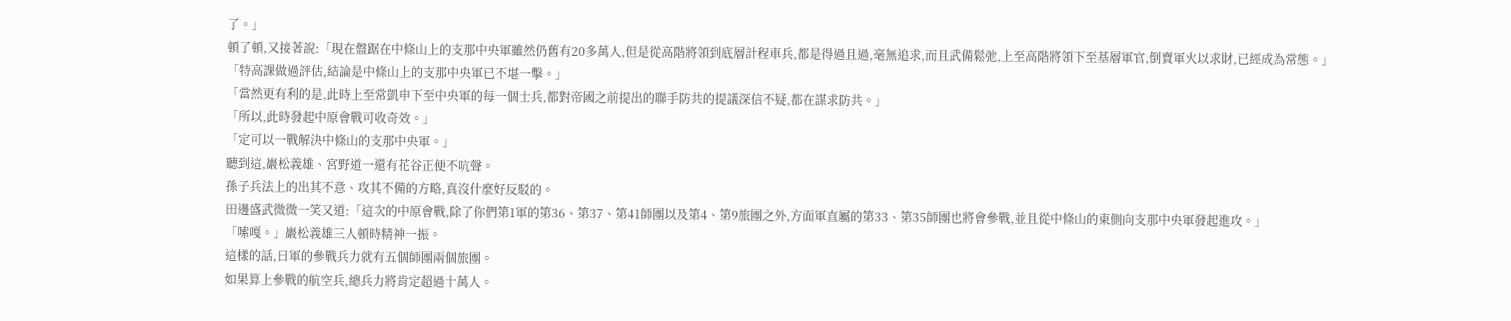了。」
頓了頓,又接著說:「現在盤踞在中條山上的支那中央軍雖然仍舊有20多萬人,但是從高階將領到底層計程車兵,都是得過且過,毫無追求,而且武備鬆弛,上至高階將領下至基層軍官,倒賣軍火以求財,已經成為常態。」
「特高課做過評估,結論是中條山上的支那中央軍已不堪一擊。」
「當然更有利的是,此時上至常凱申下至中央軍的每一個士兵,都對帝國之前提出的聯手防共的提議深信不疑,都在謀求防共。」
「所以,此時發起中原會戰可收奇效。」
「定可以一戰解決中條山的支那中央軍。」
聽到這,巖松義雄、宮野道一還有花谷正便不吭聲。
孫子兵法上的出其不意、攻其不備的方略,真沒什麼好反駁的。
田邊盛武微微一笑又道:「這次的中原會戰,除了你們第1軍的第36、第37、第41師團以及第4、第9旅團之外,方面軍直屬的第33、第35師團也將會參戰,並且從中條山的東側向支那中央軍發起進攻。」
「嗦嘎。」巖松義雄三人頓時精神一振。
這樣的話,日軍的參戰兵力就有五個師團兩個旅團。
如果算上參戰的航空兵,總兵力將肯定超過十萬人。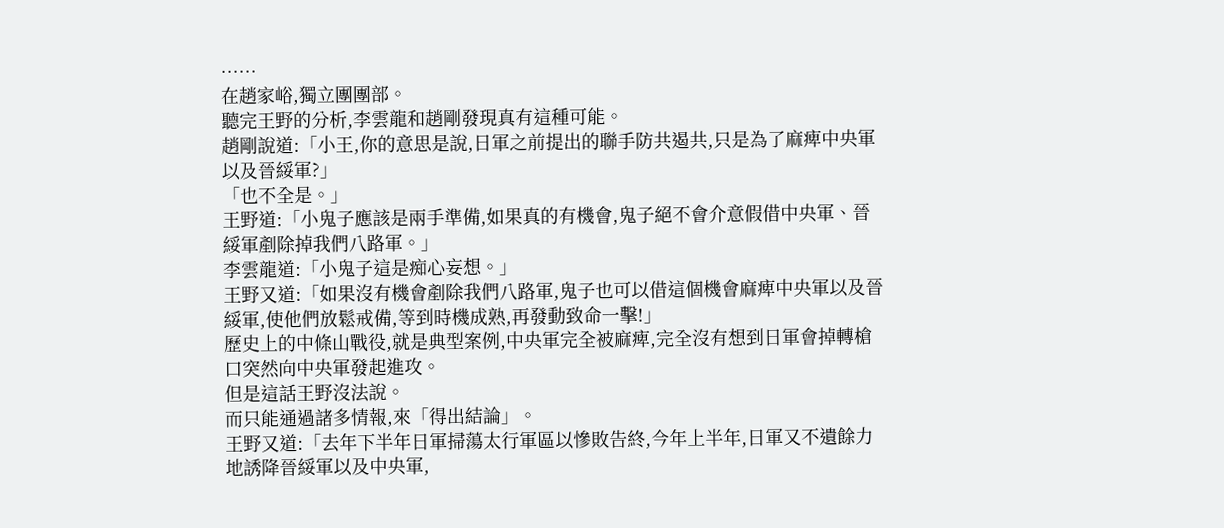……
在趙家峪,獨立團團部。
聽完王野的分析,李雲龍和趙剛發現真有這種可能。
趙剛說道:「小王,你的意思是說,日軍之前提出的聯手防共遏共,只是為了麻痺中央軍以及晉綏軍?」
「也不全是。」
王野道:「小鬼子應該是兩手準備,如果真的有機會,鬼子絕不會介意假借中央軍、晉綏軍剷除掉我們八路軍。」
李雲龍道:「小鬼子這是痴心妄想。」
王野又道:「如果沒有機會剷除我們八路軍,鬼子也可以借這個機會麻痺中央軍以及晉綏軍,使他們放鬆戒備,等到時機成熟,再發動致命一擊!」
歷史上的中條山戰役,就是典型案例,中央軍完全被麻痺,完全沒有想到日軍會掉轉槍口突然向中央軍發起進攻。
但是這話王野沒法說。
而只能通過諸多情報,來「得出結論」。
王野又道:「去年下半年日軍掃蕩太行軍區以慘敗告終,今年上半年,日軍又不遺餘力地誘降晉綏軍以及中央軍,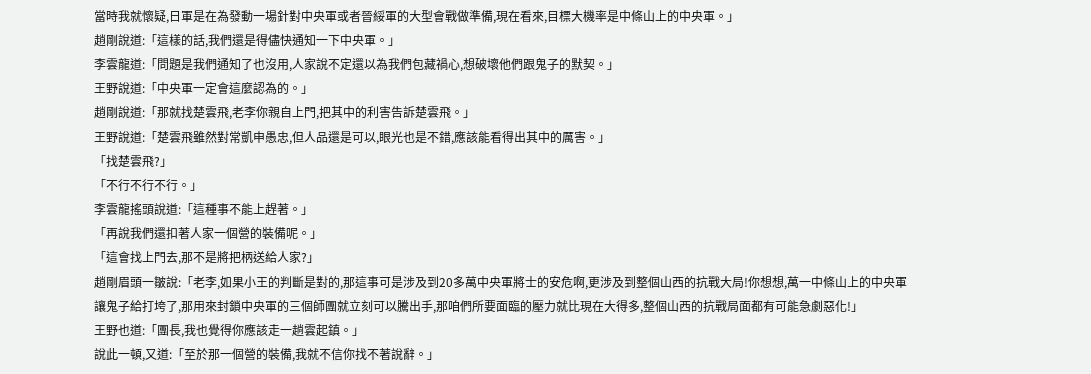當時我就懷疑,日軍是在為發動一場針對中央軍或者晉綏軍的大型會戰做準備,現在看來,目標大機率是中條山上的中央軍。」
趙剛說道:「這樣的話,我們還是得儘快通知一下中央軍。」
李雲龍道:「問題是我們通知了也沒用,人家說不定還以為我們包藏禍心,想破壞他們跟鬼子的默契。」
王野說道:「中央軍一定會這麼認為的。」
趙剛說道:「那就找楚雲飛,老李你親自上門,把其中的利害告訴楚雲飛。」
王野說道:「楚雲飛雖然對常凱申愚忠,但人品還是可以,眼光也是不錯,應該能看得出其中的厲害。」
「找楚雲飛?」
「不行不行不行。」
李雲龍搖頭說道:「這種事不能上趕著。」
「再說我們還扣著人家一個營的裝備呢。」
「這會找上門去,那不是將把柄送給人家?」
趙剛眉頭一皺說:「老李,如果小王的判斷是對的,那這事可是涉及到20多萬中央軍將士的安危啊,更涉及到整個山西的抗戰大局!你想想,萬一中條山上的中央軍讓鬼子給打垮了,那用來封鎖中央軍的三個師團就立刻可以騰出手,那咱們所要面臨的壓力就比現在大得多,整個山西的抗戰局面都有可能急劇惡化!」
王野也道:「團長,我也覺得你應該走一趟雲起鎮。」
說此一頓,又道:「至於那一個營的裝備,我就不信你找不著說辭。」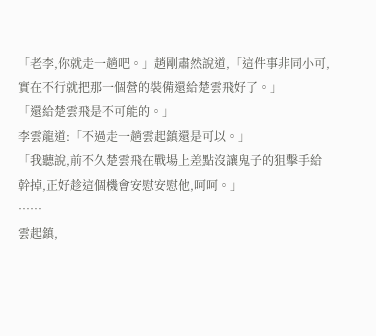「老李,你就走一趟吧。」趙剛肅然說道,「這件事非同小可,實在不行就把那一個營的裝備還給楚雲飛好了。」
「還給楚雲飛是不可能的。」
李雲龍道:「不過走一趟雲起鎮還是可以。」
「我聽說,前不久楚雲飛在戰場上差點沒讓鬼子的狙擊手給幹掉,正好趁這個機會安慰安慰他,呵呵。」
……
雲起鎮,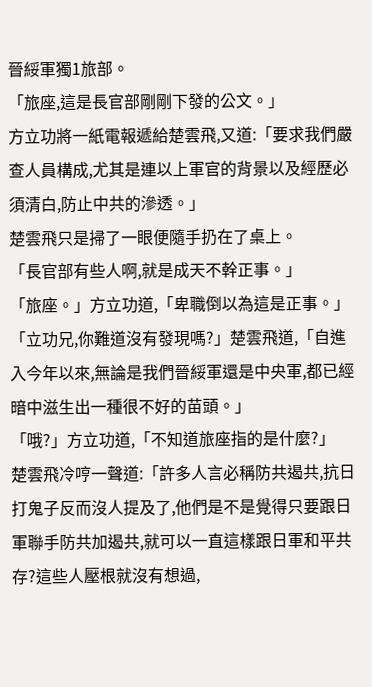晉綏軍獨1旅部。
「旅座,這是長官部剛剛下發的公文。」
方立功將一紙電報遞給楚雲飛,又道:「要求我們嚴查人員構成,尤其是連以上軍官的背景以及經歷必須清白,防止中共的滲透。」
楚雲飛只是掃了一眼便隨手扔在了桌上。
「長官部有些人啊,就是成天不幹正事。」
「旅座。」方立功道,「卑職倒以為這是正事。」
「立功兄,你難道沒有發現嗎?」楚雲飛道,「自進入今年以來,無論是我們晉綏軍還是中央軍,都已經暗中滋生出一種很不好的苗頭。」
「哦?」方立功道,「不知道旅座指的是什麼?」
楚雲飛冷哼一聲道:「許多人言必稱防共遏共,抗日打鬼子反而沒人提及了,他們是不是覺得只要跟日軍聯手防共加遏共,就可以一直這樣跟日軍和平共存?這些人壓根就沒有想過,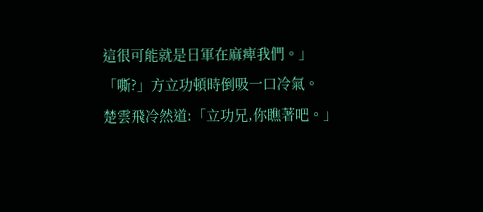這很可能就是日軍在麻痺我們。」
「嘶?」方立功頓時倒吸一口冷氣。
楚雲飛冷然道:「立功兄,你瞧著吧。」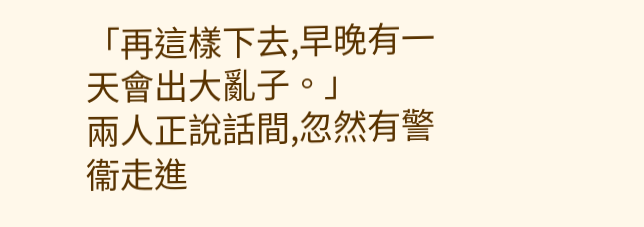「再這樣下去,早晚有一天會出大亂子。」
兩人正說話間,忽然有警衞走進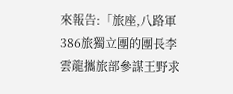來報告:「旅座,八路軍386旅獨立團的團長李雲龍攜旅部參謀王野求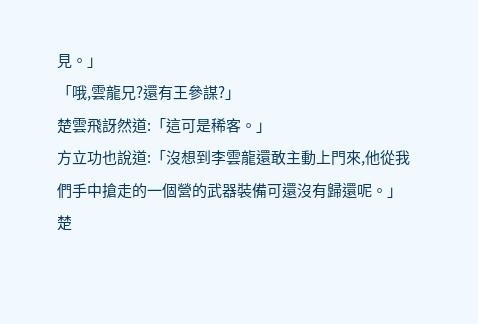見。」
「哦,雲龍兄?還有王參謀?」
楚雲飛訝然道:「這可是稀客。」
方立功也說道:「沒想到李雲龍還敢主動上門來,他從我們手中搶走的一個營的武器裝備可還沒有歸還呢。」
楚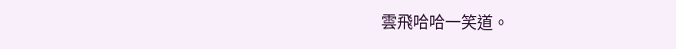雲飛哈哈一笑道。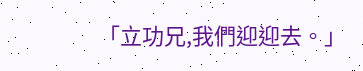「立功兄,我們迎迎去。」